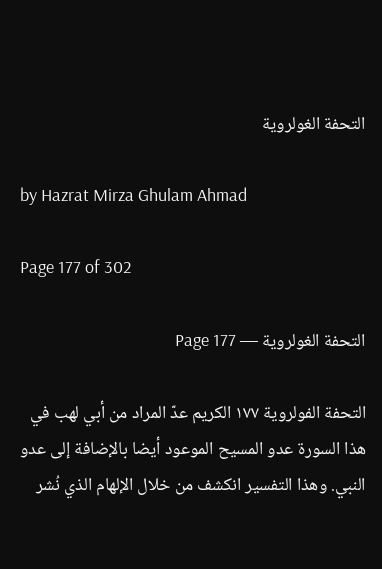التحفة الغولروية

by Hazrat Mirza Ghulam Ahmad

Page 177 of 302

التحفة الغولروية — Page 177

التحفة الفولروية ۱۷۷ الكريم عدّ المراد من أبي لهب في هذا السورة عدو المسيح الموعود أيضا بالإضافة إلى عدو النبي. وهذا التفسير انكشف من خلال الإلهام الذي نُشر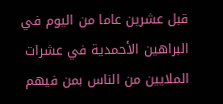قبل عشرين عاما من اليوم في البراهين الأحمدية في عشرات الملايين من الناس بمن فيهم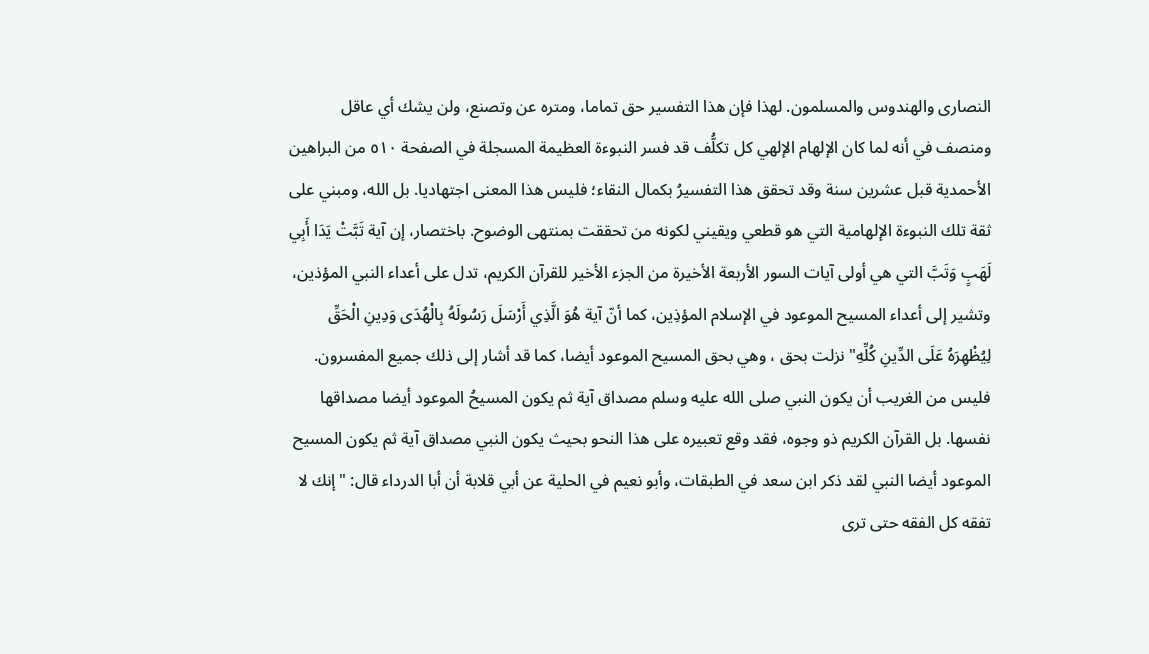النصارى والهندوس والمسلمون. لهذا فإن هذا التفسير حق تماما، ومتره عن وتصنع، ولن يشك أي عاقل ومنصف في أنه لما كان الإلهام الإلهي كل تكلُّف قد فسر النبوءة العظيمة المسجلة في الصفحة ٥١٠ من البراهين الأحمدية قبل عشرين سنة وقد تحقق هذا التفسيرُ بكمال النقاء؛ فليس هذا المعنى اجتهاديا. بل الله، ومبني على ثقة تلك النبوءة الإلهامية التي هو قطعي ويقيني لكونه من تحققت بمنتهى الوضوح. باختصار، إن آية تَبَّتْ يَدَا أَبِي لَهَبٍ وَتَبَّ التي هي أولى آيات السور الأربعة الأخيرة من الجزء الأخير للقرآن الكريم، تدل على أعداء النبي المؤذين، وتشير إلى أعداء المسيح الموعود في الإسلام المؤذِين، كما أنّ آية هُوَ الَّذِي أَرْسَلَ رَسُولَهُ بِالْهُدَى وَدِينِ الْحَقِّ لِيُظْهِرَهُ عَلَى الدِّينِ كُلِّهِ" نزلت بحق ، وهي بحق المسيح الموعود أيضا، كما قد أشار إلى ذلك جميع المفسرون. فليس من الغريب أن يكون النبي صلى الله عليه وسلم مصداق آية ثم يكون المسيحُ الموعود أيضا مصداقها نفسها. بل القرآن الكريم ذو وجوه، فقد وقع تعبيره على هذا النحو بحيث يكون النبي مصداق آية ثم يكون المسيح الموعود أيضا النبي لقد ذكر ابن سعد في الطبقات، وأبو نعيم في الحلية عن أبي قلابة أن أبا الدرداء قال: "إنك لا تفقه كل الفقه حتى ترى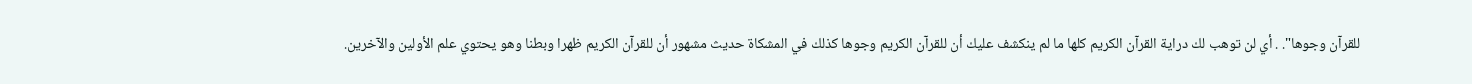للقرآن وجوها". . أي لن توهب لك دراية القرآن الكريم كلها ما لم ينكشف عليك أن للقرآن الكريم وجوها كذلك في المشكاة حديث مشهور أن للقرآن الكريم ظهرا وبطنا وهو يحتوي علم الأولين والآخرين.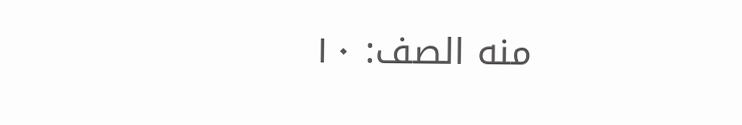منه الصف: ۱۰